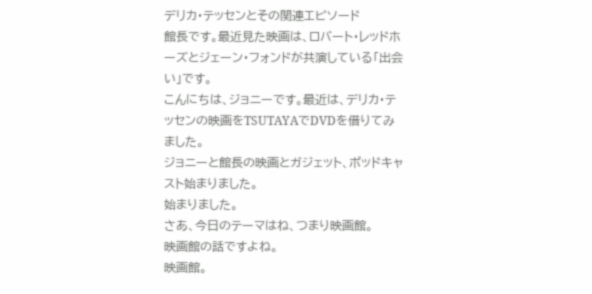デリカ・テッセンとその関連エピソード
館長です。最近見た映画は、ロバート・レッドホーズとジェーン・フォンドが共演している「出会い」です。
こんにちは、ジョニーです。最近は、デリカ・テッセンの映画をTSUTAYAでDVDを借りてみました。
ジョニーと館長の映画とガジェット、ポッドキャスト始まりました。
始まりました。
さあ、今日のテーマはね、つまり映画館。
映画館の話ですよね。
映画館。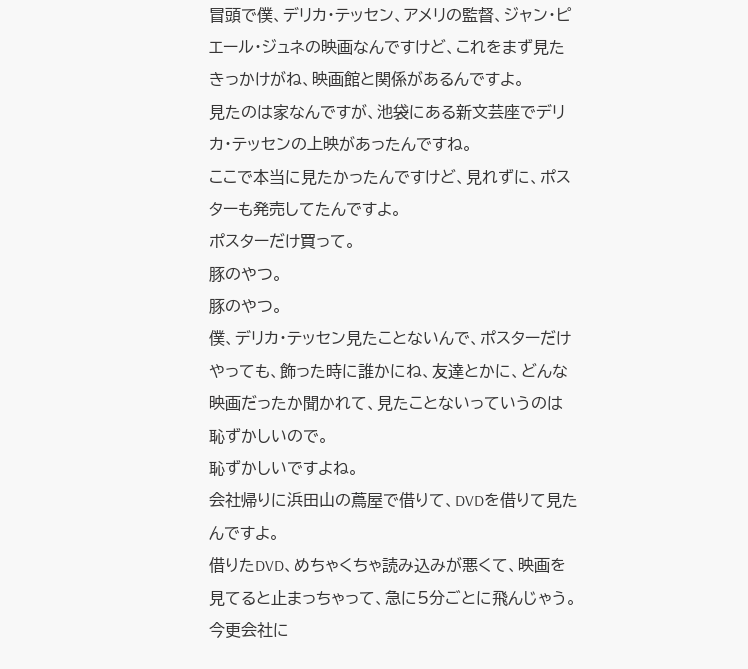冒頭で僕、デリカ・テッセン、アメリの監督、ジャン・ピエール・ジュネの映画なんですけど、これをまず見たきっかけがね、映画館と関係があるんですよ。
見たのは家なんですが、池袋にある新文芸座でデリカ・テッセンの上映があったんですね。
ここで本当に見たかったんですけど、見れずに、ポスターも発売してたんですよ。
ポスターだけ買って。
豚のやつ。
豚のやつ。
僕、デリカ・テッセン見たことないんで、ポスターだけやっても、飾った時に誰かにね、友達とかに、どんな映画だったか聞かれて、見たことないっていうのは恥ずかしいので。
恥ずかしいですよね。
会社帰りに浜田山の蔦屋で借りて、DVDを借りて見たんですよ。
借りたDVD、めちゃくちゃ読み込みが悪くて、映画を見てると止まっちゃって、急に5分ごとに飛んじゃう。
今更会社に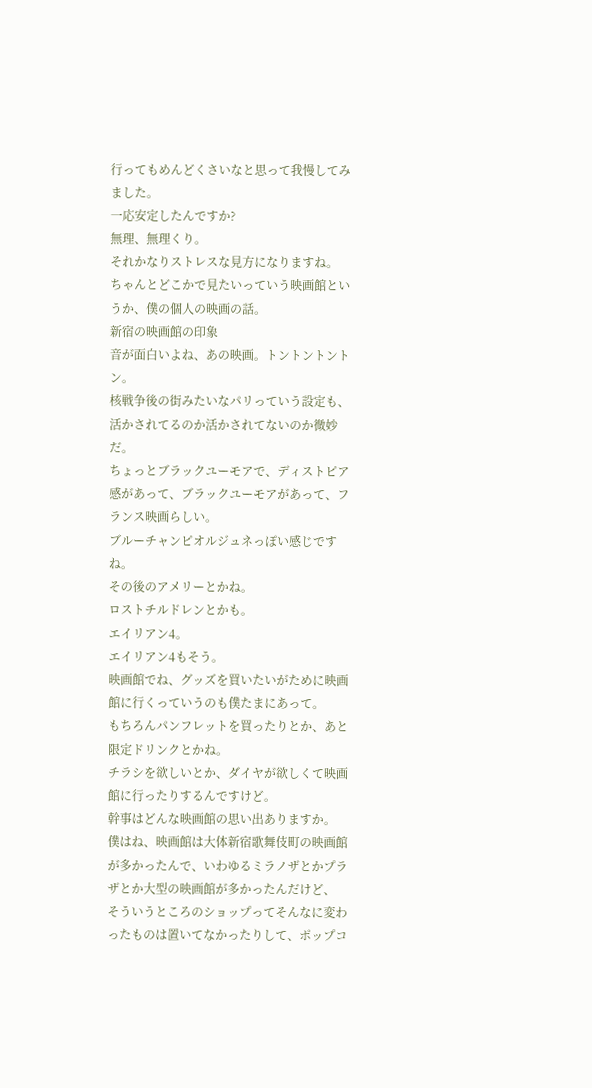行ってもめんどくさいなと思って我慢してみました。
一応安定したんですか?
無理、無理くり。
それかなりストレスな見方になりますね。
ちゃんとどこかで見たいっていう映画館というか、僕の個人の映画の話。
新宿の映画館の印象
音が面白いよね、あの映画。トントントントン。
核戦争後の街みたいなパリっていう設定も、活かされてるのか活かされてないのか微妙だ。
ちょっとブラックユーモアで、ディストピア感があって、ブラックユーモアがあって、フランス映画らしい。
ブルーチャンピオルジュネっぽい感じですね。
その後のアメリーとかね。
ロストチルドレンとかも。
エイリアン4。
エイリアン4もそう。
映画館でね、グッズを買いたいがために映画館に行くっていうのも僕たまにあって。
もちろんパンフレットを買ったりとか、あと限定ドリンクとかね。
チラシを欲しいとか、ダイヤが欲しくて映画館に行ったりするんですけど。
幹事はどんな映画館の思い出ありますか。
僕はね、映画館は大体新宿歌舞伎町の映画館が多かったんで、いわゆるミラノザとかプラザとか大型の映画館が多かったんだけど、
そういうところのショップってそんなに変わったものは置いてなかったりして、ポップコ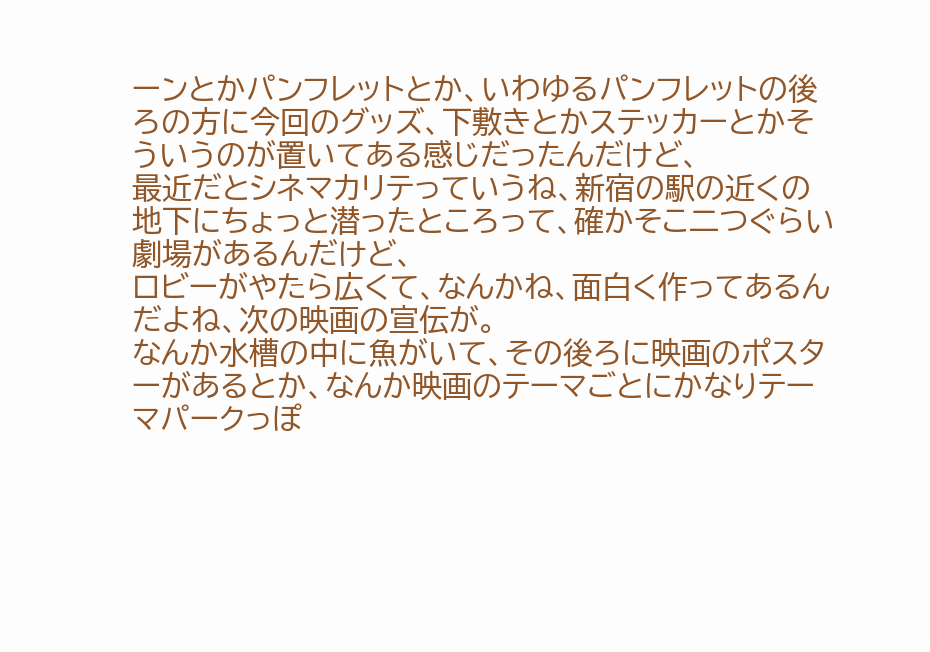ーンとかパンフレットとか、いわゆるパンフレットの後ろの方に今回のグッズ、下敷きとかステッカーとかそういうのが置いてある感じだったんだけど、
最近だとシネマカリテっていうね、新宿の駅の近くの地下にちょっと潜ったところって、確かそこ二つぐらい劇場があるんだけど、
ロビーがやたら広くて、なんかね、面白く作ってあるんだよね、次の映画の宣伝が。
なんか水槽の中に魚がいて、その後ろに映画のポスターがあるとか、なんか映画のテーマごとにかなりテーマパークっぽ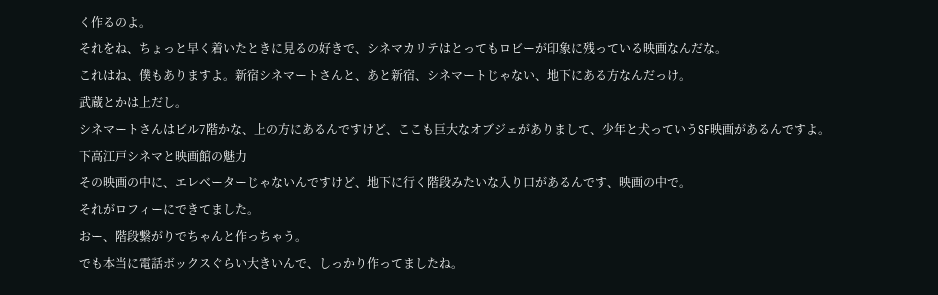く作るのよ。
それをね、ちょっと早く着いたときに見るの好きで、シネマカリテはとってもロビーが印象に残っている映画なんだな。
これはね、僕もありますよ。新宿シネマートさんと、あと新宿、シネマートじゃない、地下にある方なんだっけ。
武蔵とかは上だし。
シネマートさんはビル7階かな、上の方にあるんですけど、ここも巨大なオブジェがありまして、少年と犬っていうSF映画があるんですよ。
下高江戸シネマと映画館の魅力
その映画の中に、エレベーターじゃないんですけど、地下に行く階段みたいな入り口があるんです、映画の中で。
それがロフィーにできてました。
おー、階段繋がりでちゃんと作っちゃう。
でも本当に電話ボックスぐらい大きいんで、しっかり作ってましたね。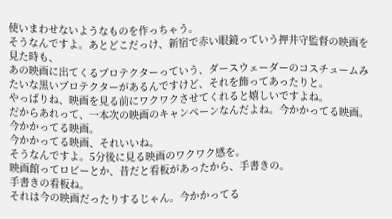使いまわせないようなものを作っちゃう。
そうなんですよ。あとどこだっけ、新宿で赤い眼鏡っていう押井守監督の映画を見た時も、
あの映画に出てくるプロテクターっていう、ダースウェーダーのコスチュームみたいな黒いプロテクターがあるんですけど、それを飾ってあったりと。
やっぱりね、映画を見る前にワクワクさせてくれると嬉しいですよね。
だからあれって、一本次の映画のキャンペーンなんだよね。今かかってる映画。
今かかってる映画。
今かかってる映画、それいいね。
そうなんですよ。5分後に見る映画のワクワク感を。
映画館ってロビーとか、昔だと看板があったから、手書きの。
手書きの看板ね。
それは今の映画だったりするじゃん。今かかってる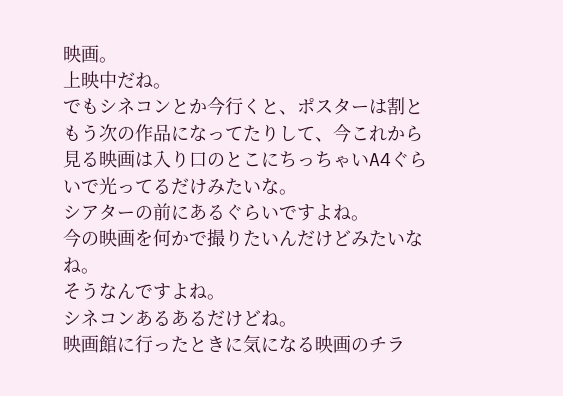映画。
上映中だね。
でもシネコンとか今行くと、ポスターは割ともう次の作品になってたりして、今これから見る映画は入り口のとこにちっちゃいA4ぐらいで光ってるだけみたいな。
シアターの前にあるぐらいですよね。
今の映画を何かで撮りたいんだけどみたいなね。
そうなんですよね。
シネコンあるあるだけどね。
映画館に行ったときに気になる映画のチラ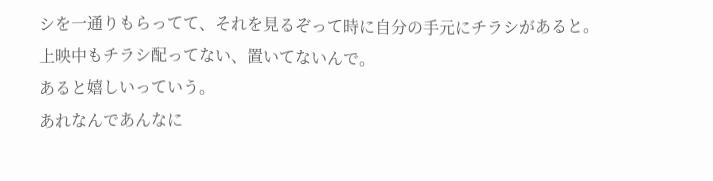シを一通りもらってて、それを見るぞって時に自分の手元にチラシがあると。
上映中もチラシ配ってない、置いてないんで。
あると嬉しいっていう。
あれなんであんなに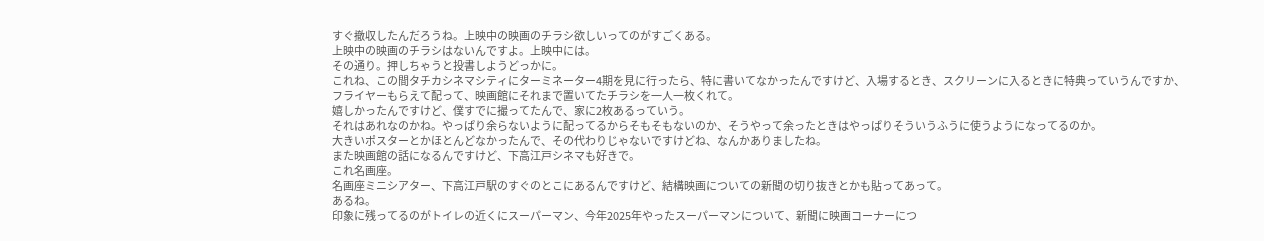すぐ撤収したんだろうね。上映中の映画のチラシ欲しいってのがすごくある。
上映中の映画のチラシはないんですよ。上映中には。
その通り。押しちゃうと投書しようどっかに。
これね、この間タチカシネマシティにターミネーター4期を見に行ったら、特に書いてなかったんですけど、入場するとき、スクリーンに入るときに特典っていうんですか、
フライヤーもらえて配って、映画館にそれまで置いてたチラシを一人一枚くれて。
嬉しかったんですけど、僕すでに撮ってたんで、家に2枚あるっていう。
それはあれなのかね。やっぱり余らないように配ってるからそもそもないのか、そうやって余ったときはやっぱりそういうふうに使うようになってるのか。
大きいポスターとかほとんどなかったんで、その代わりじゃないですけどね、なんかありましたね。
また映画館の話になるんですけど、下高江戸シネマも好きで。
これ名画座。
名画座ミニシアター、下高江戸駅のすぐのとこにあるんですけど、結構映画についての新聞の切り抜きとかも貼ってあって。
あるね。
印象に残ってるのがトイレの近くにスーパーマン、今年2025年やったスーパーマンについて、新聞に映画コーナーにつ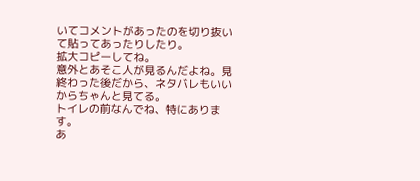いてコメントがあったのを切り抜いて貼ってあったりしたり。
拡大コピーしてね。
意外とあそこ人が見るんだよね。見終わった後だから、ネタバレもいいからちゃんと見てる。
トイレの前なんでね、特にあります。
あ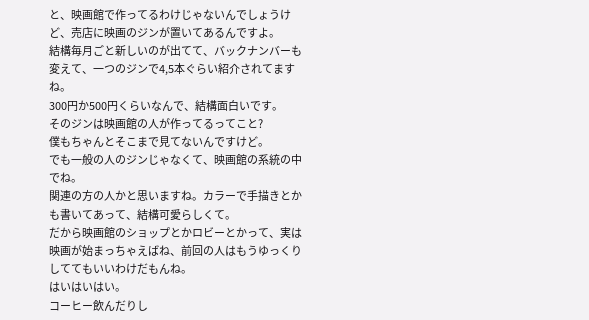と、映画館で作ってるわけじゃないんでしょうけど、売店に映画のジンが置いてあるんですよ。
結構毎月ごと新しいのが出てて、バックナンバーも変えて、一つのジンで4,5本ぐらい紹介されてますね。
300円か500円くらいなんで、結構面白いです。
そのジンは映画館の人が作ってるってこと?
僕もちゃんとそこまで見てないんですけど。
でも一般の人のジンじゃなくて、映画館の系統の中でね。
関連の方の人かと思いますね。カラーで手描きとかも書いてあって、結構可愛らしくて。
だから映画館のショップとかロビーとかって、実は映画が始まっちゃえばね、前回の人はもうゆっくりしててもいいわけだもんね。
はいはいはい。
コーヒー飲んだりし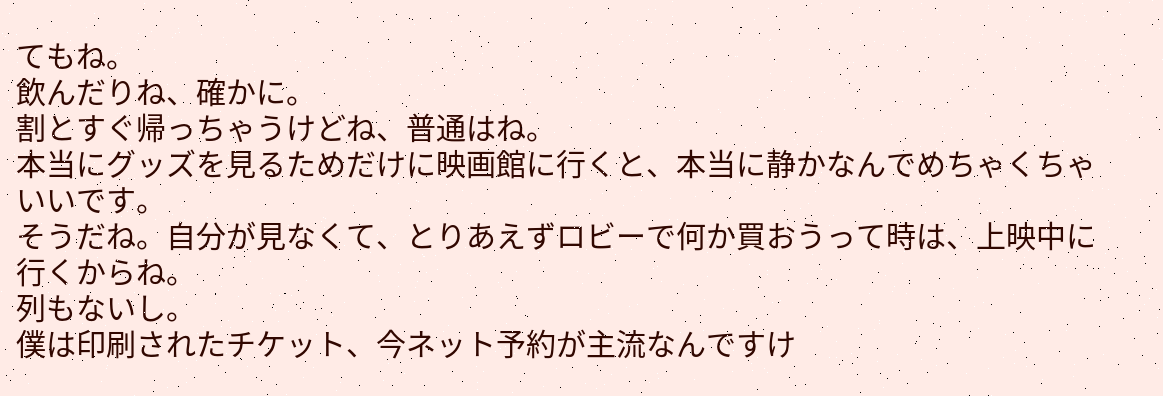てもね。
飲んだりね、確かに。
割とすぐ帰っちゃうけどね、普通はね。
本当にグッズを見るためだけに映画館に行くと、本当に静かなんでめちゃくちゃいいです。
そうだね。自分が見なくて、とりあえずロビーで何か買おうって時は、上映中に行くからね。
列もないし。
僕は印刷されたチケット、今ネット予約が主流なんですけ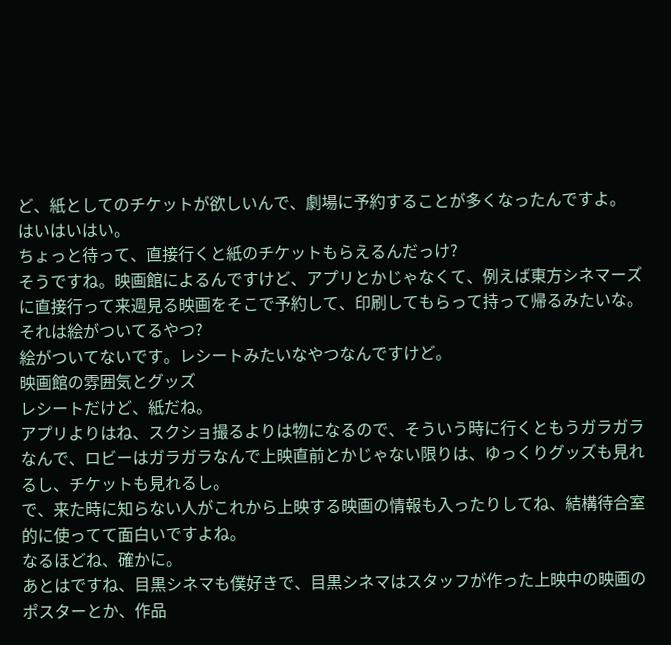ど、紙としてのチケットが欲しいんで、劇場に予約することが多くなったんですよ。
はいはいはい。
ちょっと待って、直接行くと紙のチケットもらえるんだっけ?
そうですね。映画館によるんですけど、アプリとかじゃなくて、例えば東方シネマーズに直接行って来週見る映画をそこで予約して、印刷してもらって持って帰るみたいな。
それは絵がついてるやつ?
絵がついてないです。レシートみたいなやつなんですけど。
映画館の雰囲気とグッズ
レシートだけど、紙だね。
アプリよりはね、スクショ撮るよりは物になるので、そういう時に行くともうガラガラなんで、ロビーはガラガラなんで上映直前とかじゃない限りは、ゆっくりグッズも見れるし、チケットも見れるし。
で、来た時に知らない人がこれから上映する映画の情報も入ったりしてね、結構待合室的に使ってて面白いですよね。
なるほどね、確かに。
あとはですね、目黒シネマも僕好きで、目黒シネマはスタッフが作った上映中の映画のポスターとか、作品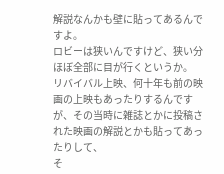解説なんかも壁に貼ってあるんですよ。
ロビーは狭いんですけど、狭い分ほぼ全部に目が行くというか。
リバイバル上映、何十年も前の映画の上映もあったりするんですが、その当時に雑誌とかに投稿された映画の解説とかも貼ってあったりして、
そ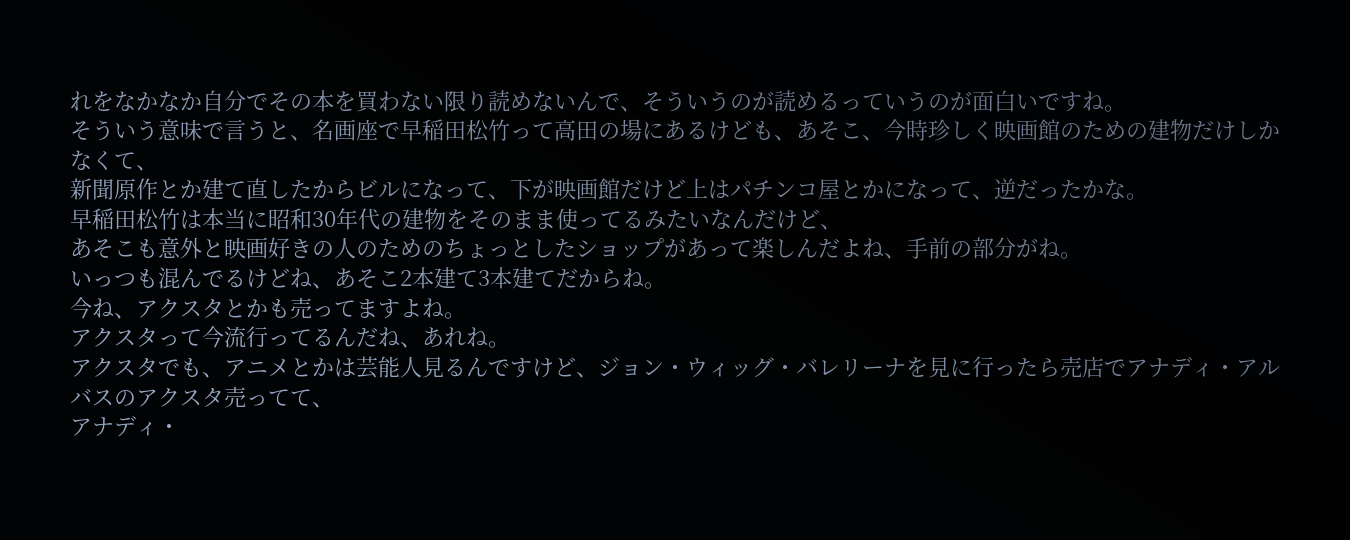れをなかなか自分でその本を買わない限り読めないんで、そういうのが読めるっていうのが面白いですね。
そういう意味で言うと、名画座で早稲田松竹って高田の場にあるけども、あそこ、今時珍しく映画館のための建物だけしかなくて、
新聞原作とか建て直したからビルになって、下が映画館だけど上はパチンコ屋とかになって、逆だったかな。
早稲田松竹は本当に昭和30年代の建物をそのまま使ってるみたいなんだけど、
あそこも意外と映画好きの人のためのちょっとしたショップがあって楽しんだよね、手前の部分がね。
いっつも混んでるけどね、あそこ2本建て3本建てだからね。
今ね、アクスタとかも売ってますよね。
アクスタって今流行ってるんだね、あれね。
アクスタでも、アニメとかは芸能人見るんですけど、ジョン・ウィッグ・バレリーナを見に行ったら売店でアナディ・アルバスのアクスタ売ってて、
アナディ・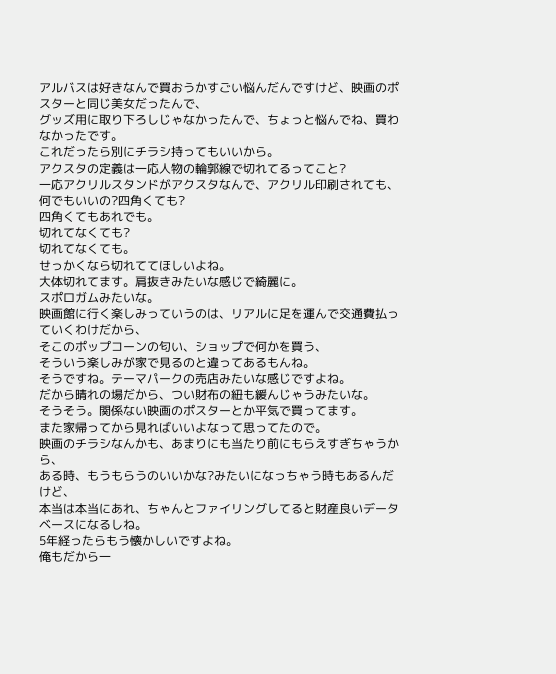アルバスは好きなんで買おうかすごい悩んだんですけど、映画のポスターと同じ美女だったんで、
グッズ用に取り下ろしじゃなかったんで、ちょっと悩んでね、買わなかったです。
これだったら別にチラシ持ってもいいから。
アクスタの定義は一応人物の輪郭線で切れてるってこと?
一応アクリルスタンドがアクスタなんで、アクリル印刷されても、
何でもいいの?四角くても?
四角くてもあれでも。
切れてなくても?
切れてなくても。
せっかくなら切れててほしいよね。
大体切れてます。肩抜きみたいな感じで綺麗に。
スポロガムみたいな。
映画館に行く楽しみっていうのは、リアルに足を運んで交通費払っていくわけだから、
そこのポップコーンの匂い、ショップで何かを買う、
そういう楽しみが家で見るのと違ってあるもんね。
そうですね。テーマパークの売店みたいな感じですよね。
だから晴れの場だから、つい財布の紐も緩んじゃうみたいな。
そうそう。関係ない映画のポスターとか平気で買ってます。
また家帰ってから見ればいいよなって思ってたので。
映画のチラシなんかも、あまりにも当たり前にもらえすぎちゃうから、
ある時、もうもらうのいいかな?みたいになっちゃう時もあるんだけど、
本当は本当にあれ、ちゃんとファイリングしてると財産良いデータベースになるしね。
5年経ったらもう懐かしいですよね。
俺もだから一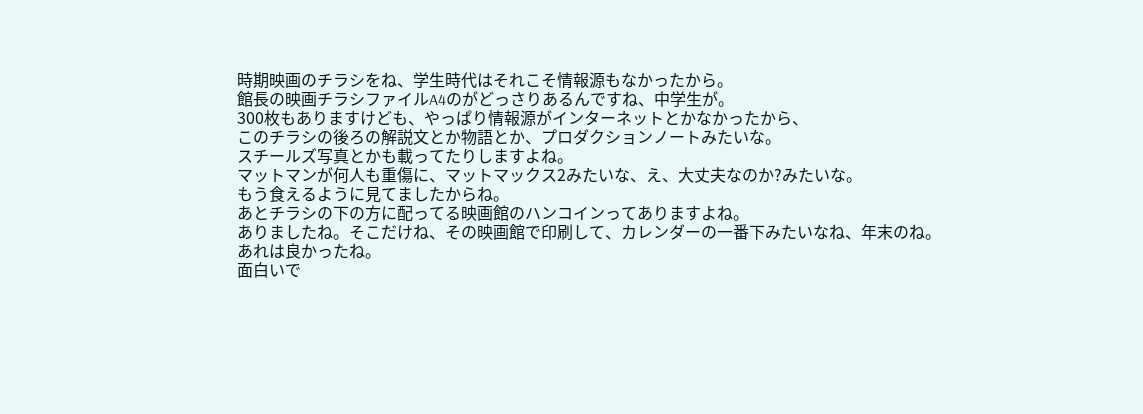時期映画のチラシをね、学生時代はそれこそ情報源もなかったから。
館長の映画チラシファイルA4のがどっさりあるんですね、中学生が。
300枚もありますけども、やっぱり情報源がインターネットとかなかったから、
このチラシの後ろの解説文とか物語とか、プロダクションノートみたいな。
スチールズ写真とかも載ってたりしますよね。
マットマンが何人も重傷に、マットマックス2みたいな、え、大丈夫なのか?みたいな。
もう食えるように見てましたからね。
あとチラシの下の方に配ってる映画館のハンコインってありますよね。
ありましたね。そこだけね、その映画館で印刷して、カレンダーの一番下みたいなね、年末のね。
あれは良かったね。
面白いで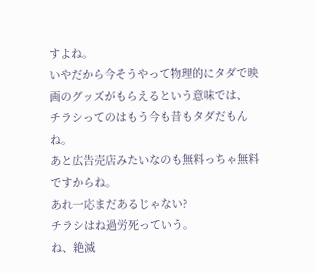すよね。
いやだから今そうやって物理的にタダで映画のグッズがもらえるという意味では、
チラシってのはもう今も昔もタダだもんね。
あと広告売店みたいなのも無料っちゃ無料ですからね。
あれ一応まだあるじゃない?
チラシはね過労死っていう。
ね、絶滅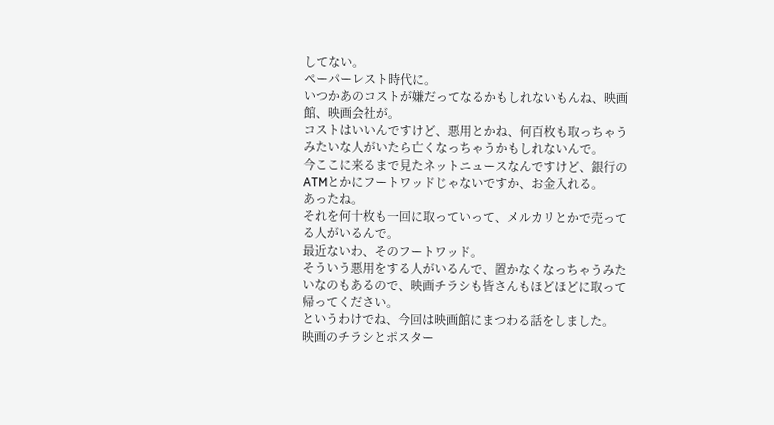してない。
ペーパーレスト時代に。
いつかあのコストが嫌だってなるかもしれないもんね、映画館、映画会社が。
コストはいいんですけど、悪用とかね、何百枚も取っちゃうみたいな人がいたら亡くなっちゃうかもしれないんで。
今ここに来るまで見たネットニュースなんですけど、銀行のATMとかにフートワッドじゃないですか、お金入れる。
あったね。
それを何十枚も一回に取っていって、メルカリとかで売ってる人がいるんで。
最近ないわ、そのフートワッド。
そういう悪用をする人がいるんで、置かなくなっちゃうみたいなのもあるので、映画チラシも皆さんもほどほどに取って帰ってください。
というわけでね、今回は映画館にまつわる話をしました。
映画のチラシとポスター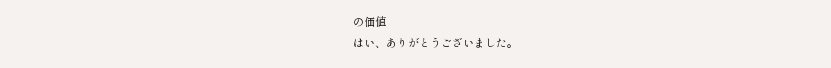の価値
はい、ありがとうございました。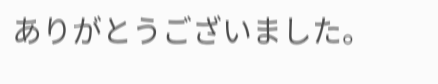ありがとうございました。